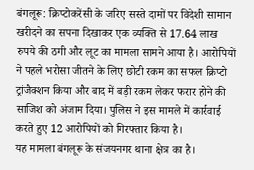बंगलूरू: क्रिप्टोकरेंसी के जरिए सस्ते दामों पर विदेशी सामान खरीदने का सपना दिखाकर एक व्यक्ति से 17.64 लाख रुपये की ठगी और लूट का मामला सामने आया है। आरोपियों ने पहले भरोसा जीतने के लिए छोटी रकम का सफल क्रिप्टो ट्रांजैक्शन किया और बाद में बड़ी रकम लेकर फरार होने की साजिश को अंजाम दिया। पुलिस ने इस मामले में कार्रवाई करते हुए 12 आरोपियों को गिरफ्तार किया है।
यह मामला बंगलूरू के संजयनगर थाना क्षेत्र का है।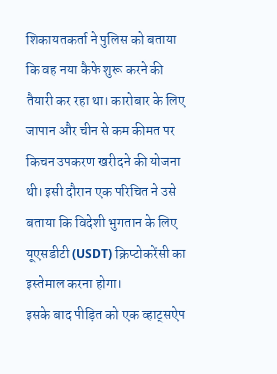शिकायतकर्ता ने पुलिस को बताया कि वह नया कैफे शुरू करने की तैयारी कर रहा था। कारोबार के लिए जापान और चीन से कम कीमत पर किचन उपकरण खरीदने की योजना थी। इसी दौरान एक परिचित ने उसे बताया कि विदेशी भुगतान के लिए यूएसडीटी (USDT) क्रिप्टोकरेंसी का इस्तेमाल करना होगा।
इसके बाद पीड़ित को एक व्हाट्सऐप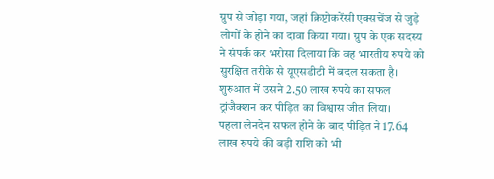ग्रुप से जोड़ा गया, जहां क्रिप्टोकरेंसी एक्सचेंज से जुड़े लोगों के होने का दावा किया गया। ग्रुप के एक सदस्य ने संपर्क कर भरोसा दिलाया कि वह भारतीय रुपये को सुरक्षित तरीके से यूएसडीटी में बदल सकता है। शुरुआत में उसने 2.50 लाख रुपये का सफल ट्रांजैक्शन कर पीड़ित का विश्वास जीत लिया।
पहला लेनदेन सफल होने के बाद पीड़ित ने 17.64 लाख रुपये की बड़ी राशि को भी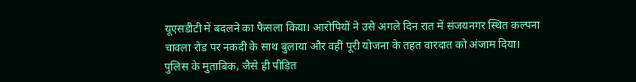यूएसडीटी में बदलने का फैसला किया। आरोपियों ने उसे अगले दिन रात में संजयनगर स्थित कल्पना चावला रोड पर नकदी के साथ बुलाया और वहीं पूरी योजना के तहत वारदात को अंजाम दिया।
पुलिस के मुताबिक, जैसे ही पीड़ित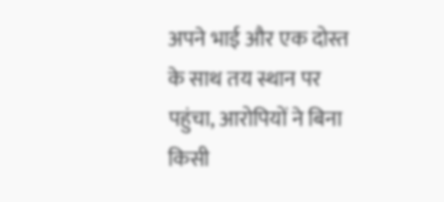अपने भाई और एक दोस्त के साथ तय स्थान पर पहुंचा, आरोपियों ने बिना किसी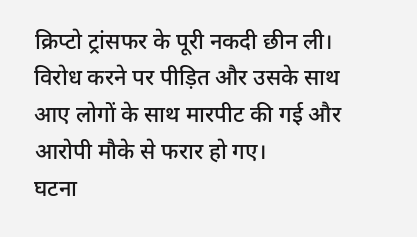क्रिप्टो ट्रांसफर के पूरी नकदी छीन ली। विरोध करने पर पीड़ित और उसके साथ आए लोगों के साथ मारपीट की गई और आरोपी मौके से फरार हो गए।
घटना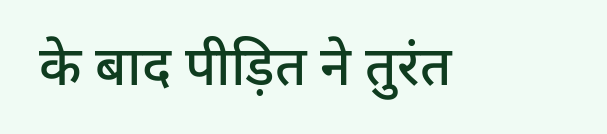के बाद पीड़ित ने तुरंत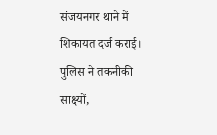संजयनगर थाने में शिकायत दर्ज कराई। पुलिस ने तकनीकी साक्ष्यों,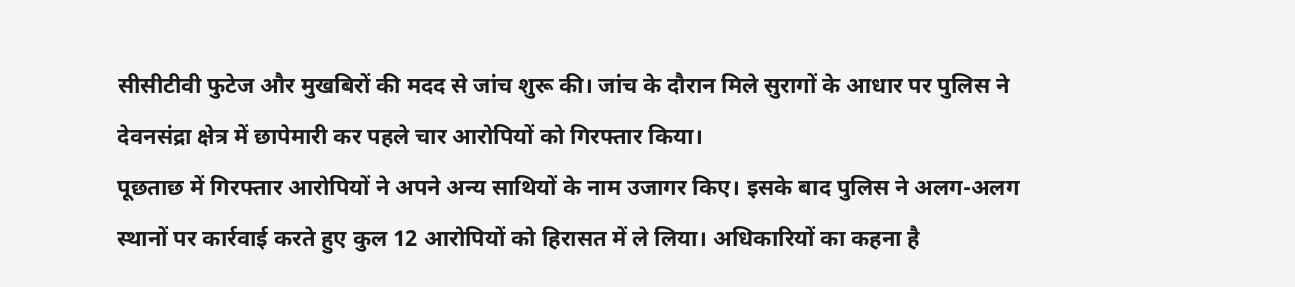सीसीटीवी फुटेज और मुखबिरों की मदद से जांच शुरू की। जांच के दौरान मिले सुरागों के आधार पर पुलिस ने देवनसंद्रा क्षेत्र में छापेमारी कर पहले चार आरोपियों को गिरफ्तार किया।
पूछताछ में गिरफ्तार आरोपियों ने अपने अन्य साथियों के नाम उजागर किए। इसके बाद पुलिस ने अलग-अलग स्थानों पर कार्रवाई करते हुए कुल 12 आरोपियों को हिरासत में ले लिया। अधिकारियों का कहना है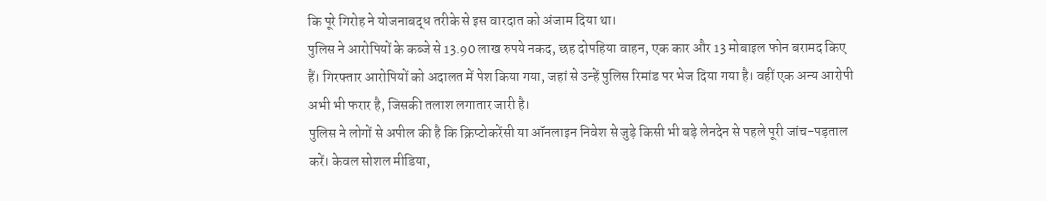कि पूरे गिरोह ने योजनाबद्ध तरीके से इस वारदात को अंजाम दिया था।
पुलिस ने आरोपियों के कब्जे से 13.90 लाख रुपये नकद, छह दोपहिया वाहन, एक कार और 13 मोबाइल फोन बरामद किए हैं। गिरफ्तार आरोपियों को अदालत में पेश किया गया, जहां से उन्हें पुलिस रिमांड पर भेज दिया गया है। वहीं एक अन्य आरोपी अभी भी फरार है, जिसकी तलाश लगातार जारी है।
पुलिस ने लोगों से अपील की है कि क्रिप्टोकरेंसी या ऑनलाइन निवेश से जुड़े किसी भी बड़े लेनदेन से पहले पूरी जांच-पड़ताल करें। केवल सोशल मीडिया,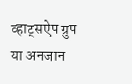व्हाट्सऐप ग्रुप या अनजान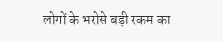लोगों के भरोसे बड़ी रकम का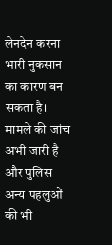लेनदेन करना भारी नुकसान का कारण बन सकता है। मामले की जांच अभी जारी है और पुलिस अन्य पहलुओं की भी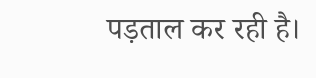पड़ताल कर रही है।